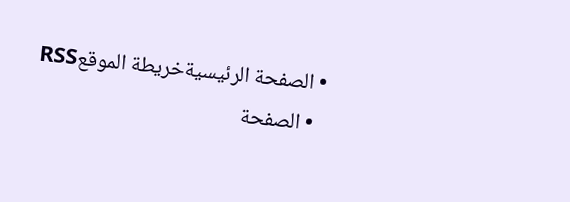• الصفحة الرئيسيةخريطة الموقعRSS
  • الصفحة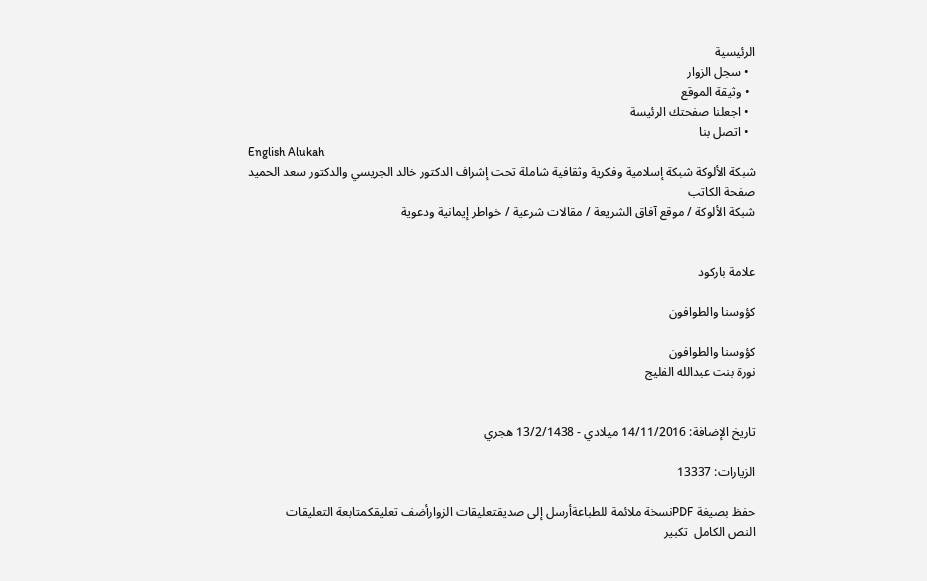الرئيسية
  • سجل الزوار
  • وثيقة الموقع
  • اجعلنا صفحتك الرئيسة
  • اتصل بنا
English Alukah
شبكة الألوكة شبكة إسلامية وفكرية وثقافية شاملة تحت إشراف الدكتور خالد الجريسي والدكتور سعد الحميد
صفحة الكاتب
شبكة الألوكة / موقع آفاق الشريعة / مقالات شرعية / خواطر إيمانية ودعوية


علامة باركود

كؤوسنا والطوافون

كؤوسنا والطوافون
نورة بنت عبدالله الفليج


تاريخ الإضافة: 14/11/2016 ميلادي - 13/2/1438 هجري

الزيارات: 13337

حفظ بصيغة PDFنسخة ملائمة للطباعةأرسل إلى صديقتعليقات الزوارأضف تعليقكمتابعة التعليقات
النص الكامل  تكبير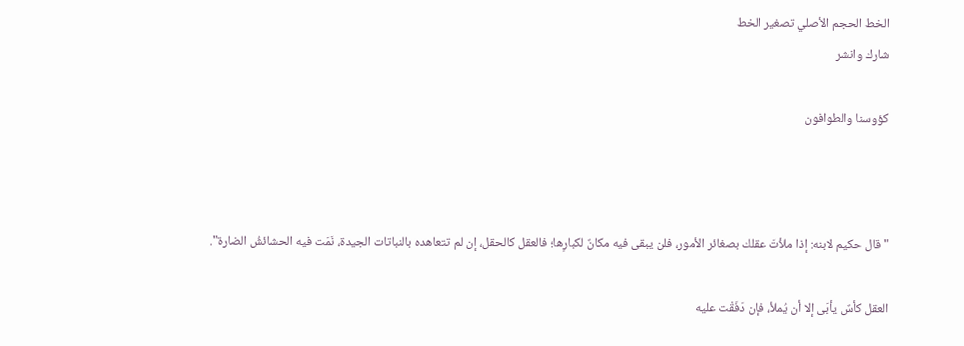الخط الحجم الأصلي تصغير الخط
شارك وانشر

كؤوسنا والطوافون



"قال حكيم لابنه: إذا ملأتَ عقلك بصغائر الأمور، فلن يبقى فيه مكانٌ لكبارِها؛ فالعقل كالحقل، إن لم تتعاهده بالنباتات الجيدة، نَمَت فيه الحشائشُ الضارة".

العقل كأسٌ يأبَى إلا أن يُملأ، فإن دَفَقْت عليه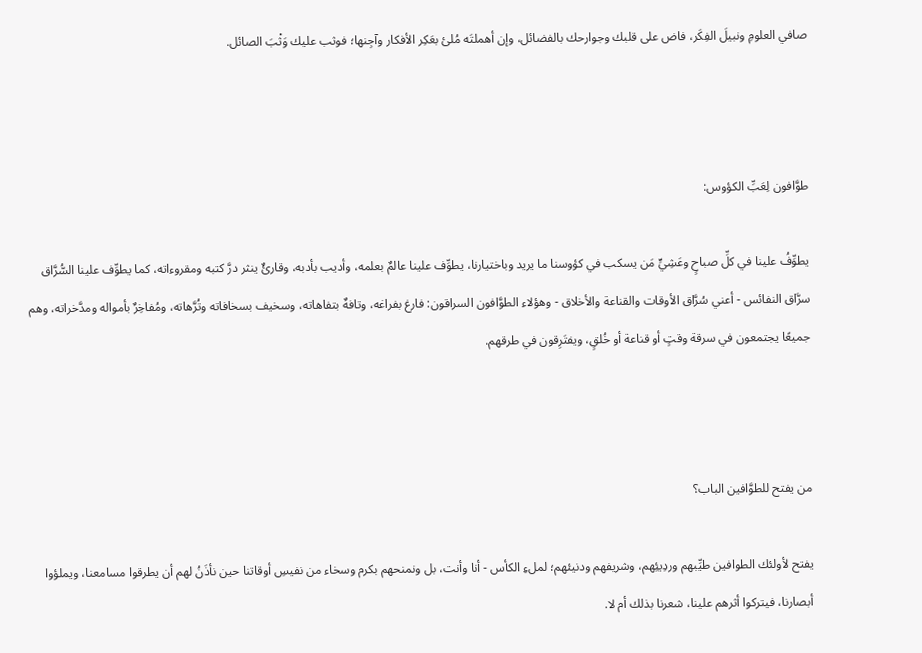صافي العلومِ ونبيلَ الفِكَر، فاض على قلبك وجوارحك بالفضائل، وإن أهملتَه مُلئ بعَكِر الأفكار وآجِنها؛ فوثب عليك وَثْبَ الصائل.



طوَّافون لِعَبِّ الكؤوس:

يطوِّفُ علينا في كلِّ صباحٍ وعَشِيٍّ مَن يسكب في كؤوسنا ما يريد وباختيارنا، يطوِّف علينا عالمٌ بعلمه، وأديب بأدبه، وقارئٌ ينثر درَّ كتبه ومقروءاته، كما يطوِّف علينا السُّرَّاق سرَّاق النفائس - أعني سُرَّاق الأوقات والقناعة والأخلاق - وهؤلاء الطوَّافون السراقون: فارغ بفراغه، وتافهٌ بتفاهاته، وسخيف بسخافاته وتُرَّهاته، ومُفاخِرٌ بأمواله ومدَّخراته، وهم جميعًا يجتمعون في سرقة وقتٍ أو قناعة أو خُلقٍ، ويفتَرِقون في طرقهم.



من يفتح للطوَّافين الباب؟

يفتح لأولئك الطوافين طيِّبهم وردِيئِهم، وشريفهم ودنيئهم؛ لملءِ الكأس - أنا وأنت، بل ونمنحهم بكرم وسخاء من نفيسِ أوقاتنا حين نأذَنُ لهم أن يطرقوا مسامعنا، ويملؤوا أبصارنا، فيتركوا أثرهم علينا، شعرنا بذلك أم لا.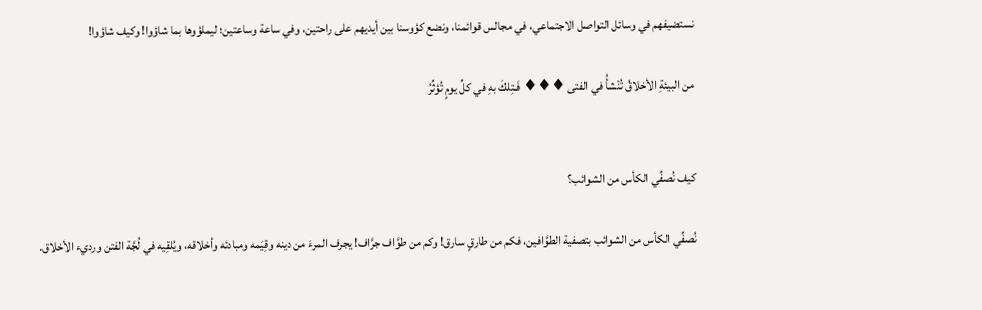نستضيفهم في وسائل التواصل الاجتماعي، في مجالس قوائمنا، ونضع كؤوسنا بين أيديهم على راحتين، وفي ساعة وساعتين؛ ليملؤوها بما شاؤوا! وكيف شاؤوا!

من البيئةِ الأخلاقُ تُنْشأُ في الفتى ♦♦♦ فَـتِلكَ بهِ في كلِّ يومٍ تُؤثِّرُ


كيف نُصفِّي الكأس من الشوائب؟

نُصفِّي الكأس من الشوائب بتصفية الطوَّافين، فكم من طارقٍ سارق! وكم من طوَّاف جرَّاف! يجرف المرءَ من دينه وقِيَمه ومبادئه وأخلاقه، ويُلقِيه في لُجَّة الفتن ورديء الأخلاق.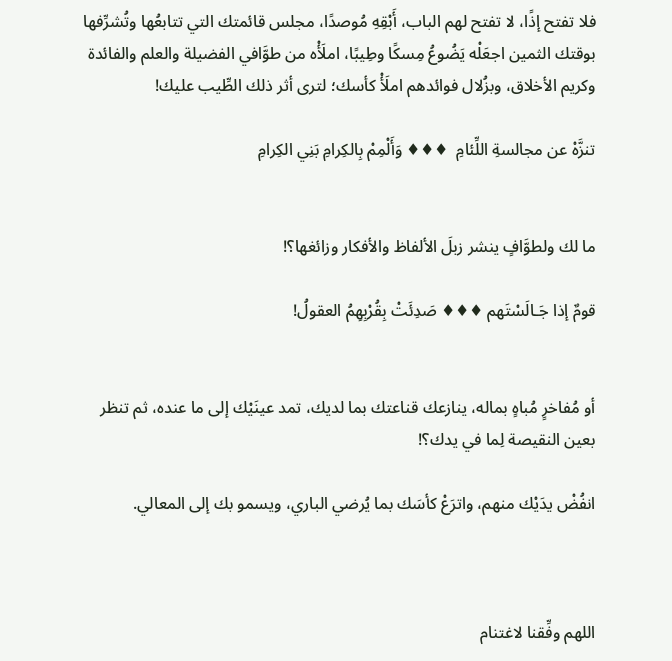فلا تفتح إذًا، لا تفتح لهم الباب، أَبْقِهِ مُوصدًا، مجلس قائمتك التي تتابعُها وتُشرِّفها بوقتك الثمين اجعَلْه يَضُوعُ مِسكًا وطِيبًا، املَأْه من طوَّافي الفضيلة والعلم والفائدة وكريم الأخلاق، وبزُلال فوائدهم املَأْ كأسك؛ لترى أثر ذلك الطِّيب عليك!

تنزَّهْ عن مجالسةِ اللِّئامِ  ♦♦♦ وَأَلْمِمْ بِالكِرامِ بَنِي الكِرامِ


ما لك ولطوَّافٍ ينشر زبلَ الألفاظ والأفكار وزائغها؟!

قومٌ إذا جَـالَسْتَهم ♦♦♦ صَدِئَتْ بِقُرْبِهِمُ العقولُ!


أو مُفاخرٍ مُباهٍ بماله، ينازعك قناعتك بما لديك، تمد عينَيْك إلى ما عنده، ثم تنظر بعين النقيصة لِما في يدك؟!

انفُضْ يدَيْك منهم، واترَعْ كأسَك بما يُرضي الباري، ويسمو بك إلى المعالي.



اللهم وفِّقنا لاغتنام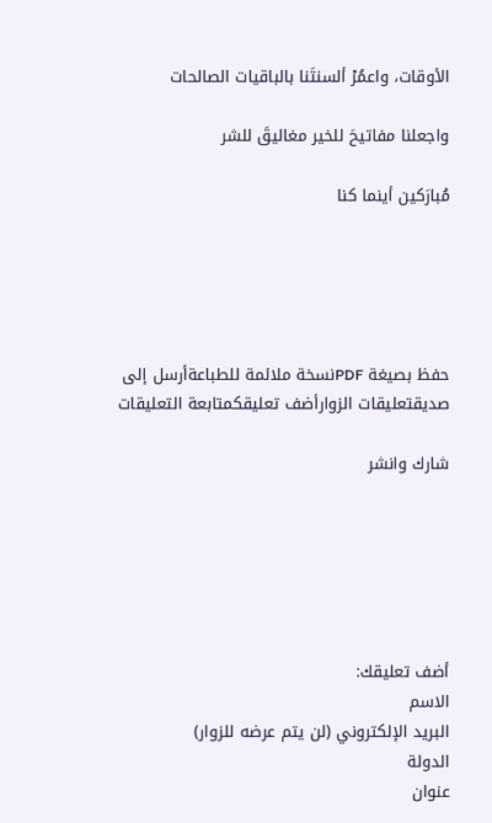الأوقات، واعمُرْ ألسنتَنا بالباقيات الصالحات

واجعلنا مفاتيحَ للخير مغاليقَ للشر

مُبارَكين أينما كنا





حفظ بصيغة PDFنسخة ملائمة للطباعةأرسل إلى صديقتعليقات الزوارأضف تعليقكمتابعة التعليقات

شارك وانشر






أضف تعليقك:
الاسم
البريد الإلكتروني (لن يتم عرضه للزوار)
الدولة
عنوان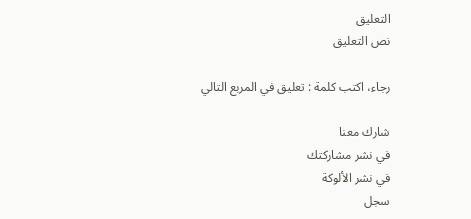التعليق
نص التعليق

رجاء، اكتب كلمة : تعليق في المربع التالي

شارك معنا
في نشر مشاركتك
في نشر الألوكة
سجل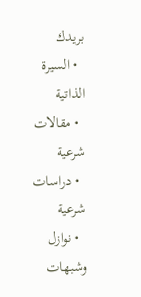بريدك
  • السيرة الذاتية
  • مقالات شرعية
  • دراسات شرعية
  • نوازل وشبهات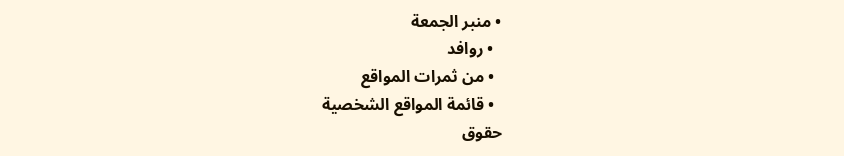• منبر الجمعة
  • روافد
  • من ثمرات المواقع
  • قائمة المواقع الشخصية
حقوق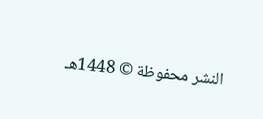النشر محفوظة © 1448هـ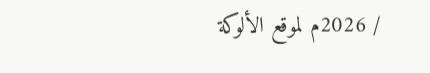/ 2026م لموقع الألوكة